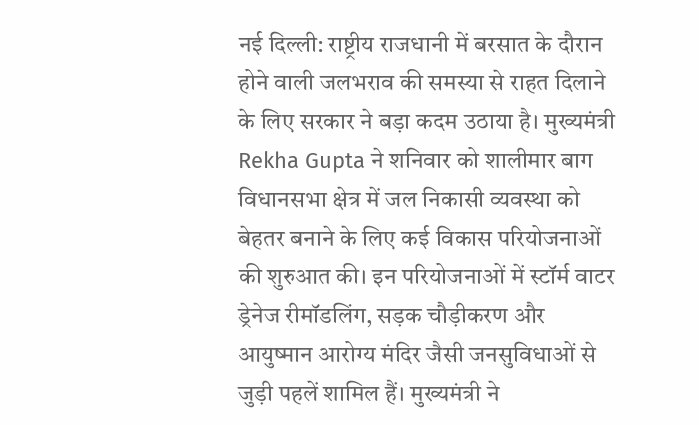नई दिल्ली: राष्ट्रीय राजधानी में बरसात के दौरान होने वाली जलभराव की समस्या से राहत दिलाने के लिए सरकार ने बड़ा कदम उठाया है। मुख्यमंत्री Rekha Gupta ने शनिवार को शालीमार बाग विधानसभा क्षेत्र में जल निकासी व्यवस्था को बेहतर बनाने के लिए कई विकास परियोजनाओं की शुरुआत की। इन परियोजनाओं में स्टॉर्म वाटर ड्रेनेज रीमॉडलिंग, सड़क चौड़ीकरण और आयुष्मान आरोग्य मंदिर जैसी जनसुविधाओं से जुड़ी पहलें शामिल हैं। मुख्यमंत्री ने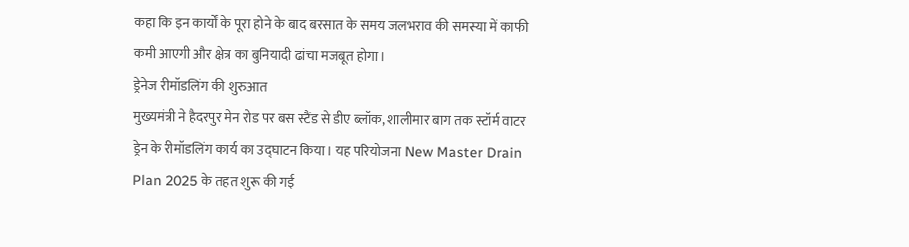कहा कि इन कार्यों के पूरा होने के बाद बरसात के समय जलभराव की समस्या में काफी कमी आएगी और क्षेत्र का बुनियादी ढांचा मजबूत होगा।
ड्रेनेज रीमॉडलिंग की शुरुआत
मुख्यमंत्री ने हैदरपुर मेन रोड पर बस स्टैंड से डीए ब्लॉक, शालीमार बाग तक स्टॉर्म वाटर ड्रेन के रीमॉडलिंग कार्य का उद्घाटन किया। यह परियोजना New Master Drain Plan 2025 के तहत शुरू की गई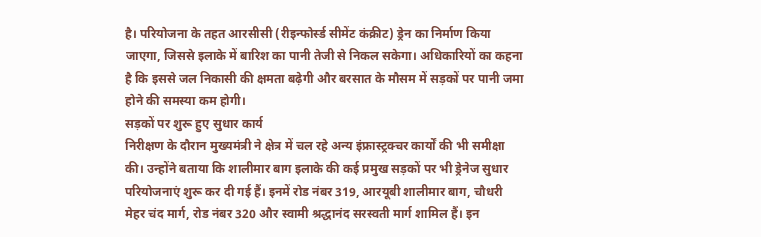है। परियोजना के तहत आरसीसी (रीइन्फोर्स्ड सीमेंट कंक्रीट) ड्रेन का निर्माण किया जाएगा, जिससे इलाके में बारिश का पानी तेजी से निकल सकेगा। अधिकारियों का कहना है कि इससे जल निकासी की क्षमता बढ़ेगी और बरसात के मौसम में सड़कों पर पानी जमा होने की समस्या कम होगी।
सड़कों पर शुरू हुए सुधार कार्य
निरीक्षण के दौरान मुख्यमंत्री ने क्षेत्र में चल रहे अन्य इंफ्रास्ट्रक्चर कार्यों की भी समीक्षा की। उन्होंने बताया कि शालीमार बाग इलाके की कई प्रमुख सड़कों पर भी ड्रेनेज सुधार परियोजनाएं शुरू कर दी गई हैं। इनमें रोड नंबर 319, आरयूबी शालीमार बाग, चौधरी मेहर चंद मार्ग, रोड नंबर 320 और स्वामी श्रद्धानंद सरस्वती मार्ग शामिल हैं। इन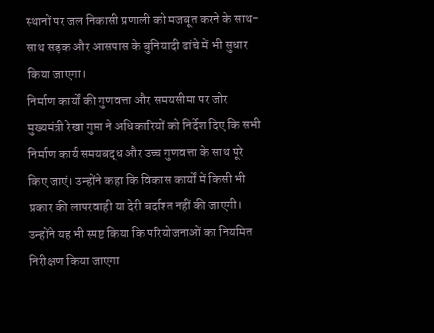स्थानों पर जल निकासी प्रणाली को मजबूत करने के साथ-साथ सड़क और आसपास के बुनियादी ढांचे में भी सुधार किया जाएगा।
निर्माण कार्यों की गुणवत्ता और समयसीमा पर जोर
मुख्यमंत्री रेखा गुप्ता ने अधिकारियों को निर्देश दिए कि सभी निर्माण कार्य समयबद्ध और उच्च गुणवत्ता के साथ पूरे किए जाएं। उन्होंने कहा कि विकास कार्यों में किसी भी प्रकार की लापरवाही या देरी बर्दाश्त नहीं की जाएगी। उन्होंने यह भी स्पष्ट किया कि परियोजनाओं का नियमित निरीक्षण किया जाएगा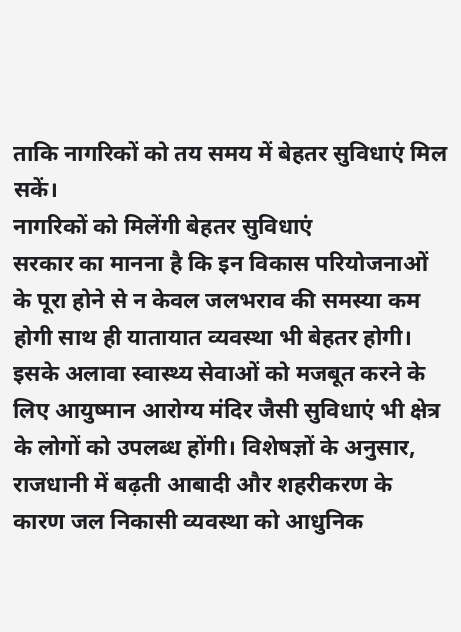ताकि नागरिकों को तय समय में बेहतर सुविधाएं मिल सकें।
नागरिकों को मिलेंगी बेहतर सुविधाएं
सरकार का मानना है कि इन विकास परियोजनाओं के पूरा होने से न केवल जलभराव की समस्या कम होगी साथ ही यातायात व्यवस्था भी बेहतर होगी। इसके अलावा स्वास्थ्य सेवाओं को मजबूत करने के लिए आयुष्मान आरोग्य मंदिर जैसी सुविधाएं भी क्षेत्र के लोगों को उपलब्ध होंगी। विशेषज्ञों के अनुसार, राजधानी में बढ़ती आबादी और शहरीकरण के कारण जल निकासी व्यवस्था को आधुनिक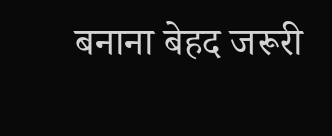बनाना बेहद जरूरी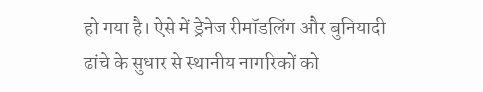हो गया है। ऐसे में ड्रेनेज रीमॉडलिंग और बुनियादी ढांचे के सुधार से स्थानीय नागरिकों को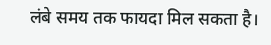लंबे समय तक फायदा मिल सकता है।